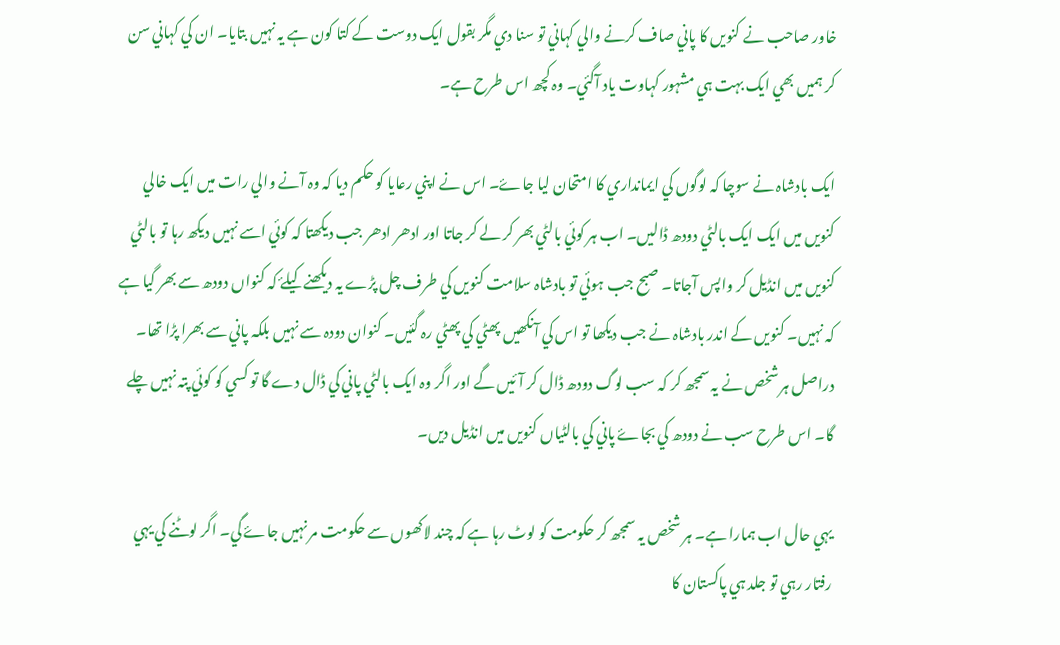خاور صاحب نے کنويں کا پاني صاف کرنے والي کہاني تو سنا دي مگر بقول ايک دوست کے کتا کون ہے يہ نہيں بتايا۔ ان کي کہاني سن کر ہميں بھي ايک بہت ہي مشہور کہاوت ياد آگئي۔ وہ کچھ اس طرح ہے۔

ايک بادشاہ نے سوچا کہ لوگوں کي ايمانداري کا امتحان ليا جاۓ۔ اس نے اپني رعايا کو حکم ديا کہ وہ آنے والي رات ميں ايک خالي کنويں ميں ايک ايک بالٹي دودھ ڈاليں۔ اب ہر کوئي بالٹي بھر کر لے کر جاتا اور ادھر ادھر جب ديکھتا کہ کوئي اسے نہيں ديکھ رہا تو بالٹي کنويں ميں انڈيل کر واپس آجاتا۔ صبح جب ہوئي تو بادشاہ سلامت کنويں کي طرف چل پڑے يہ ديکھنے کيلۓ کہ کنواں دودھ سے بھر گيا ہے کہ نہيں۔ کنويں کے اندر بادشاہ نے جب ديکھا تو اس کي آنکھيں پھٹي کي پھٹي رہ گئيں۔ کنوان دودہ سے نہيں بلکہ پاني سے بھرا پڑا تھا۔ دراصل ہر شخص نے يہ سمجھ کر کہ سب لوگ دودھ ڈال کر آئيں گے اور اگر وہ ايک بالٹي پاني کي ڈال دے گا تو کسي کو کوئي پتہ نہيں چلے گا۔ اس طرح سب نے دودھ کي بجاۓ پاني کي بالٹياں کنويں ميں انڈيل ديں۔

يہي حال اب ہمارا ہے۔ ہر شخص يہ سمجھ کر حکومت کو لوٹ رہا ہے کہ چند لاکھوں سے حکومت مر نہيں جاۓ گي۔ اگر لوٹنے کي يہي رفتار رہي تو جلد ہي پاکستان کا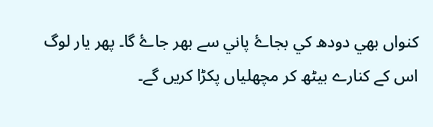کنواں بھي دودھ کي بجاۓ پاني سے بھر جاۓ گا۔ پھر يار لوگ اس کے کنارے بيٹھ کر مچھلياں پکڑا کريں گے۔